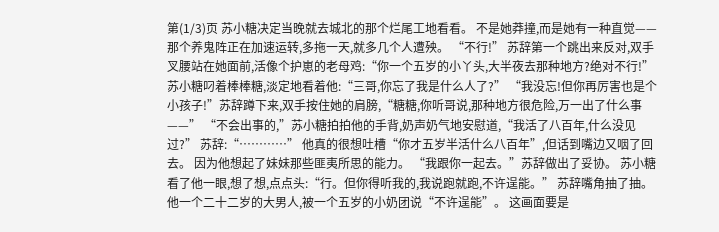第(1/3)页 苏小糖决定当晚就去城北的那个烂尾工地看看。 不是她莽撞,而是她有一种直觉——那个养鬼阵正在加速运转,多拖一天,就多几个人遭殃。 “不行!” 苏辞第一个跳出来反对,双手叉腰站在她面前,活像个护崽的老母鸡:“你一个五岁的小丫头,大半夜去那种地方?绝对不行!” 苏小糖叼着棒棒糖,淡定地看着他:“三哥,你忘了我是什么人了?” “我没忘!但你再厉害也是个小孩子!”苏辞蹲下来,双手按住她的肩膀,“糖糖,你听哥说,那种地方很危险,万一出了什么事——” “不会出事的,”苏小糖拍拍他的手背,奶声奶气地安慰道,“我活了八百年,什么没见过?” 苏辞:“…………” 他真的很想吐槽“你才五岁半活什么八百年”,但话到嘴边又咽了回去。 因为他想起了妹妹那些匪夷所思的能力。 “我跟你一起去。”苏辞做出了妥协。 苏小糖看了他一眼,想了想,点点头:“行。但你得听我的,我说跑就跑,不许逞能。” 苏辞嘴角抽了抽。 他一个二十二岁的大男人,被一个五岁的小奶团说“不许逞能”。 这画面要是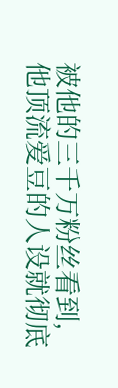被他的三千万粉丝看到,他顶流爱豆的人设就彻底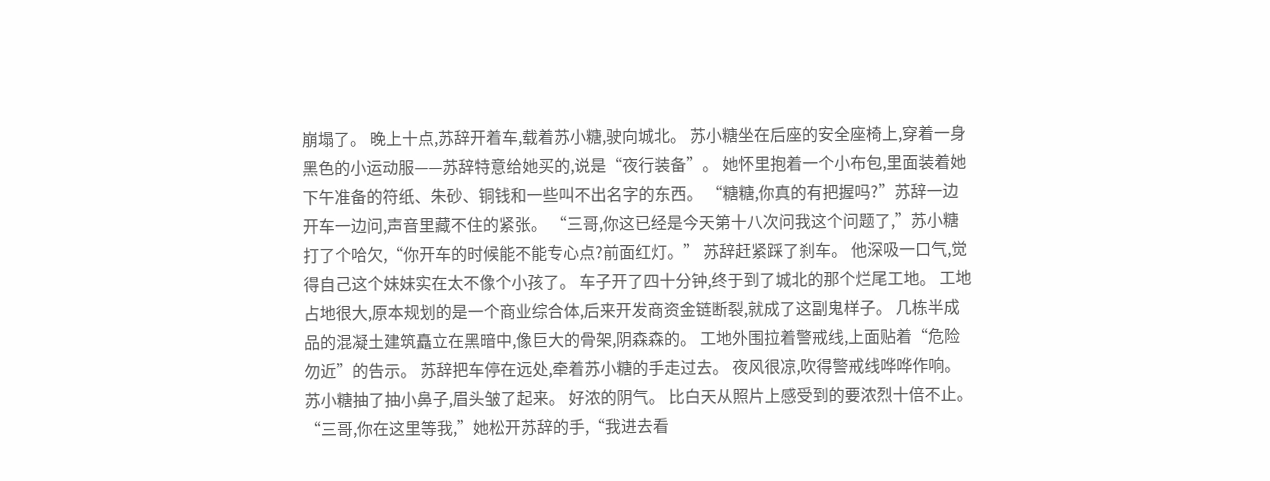崩塌了。 晚上十点,苏辞开着车,载着苏小糖,驶向城北。 苏小糖坐在后座的安全座椅上,穿着一身黑色的小运动服——苏辞特意给她买的,说是“夜行装备”。 她怀里抱着一个小布包,里面装着她下午准备的符纸、朱砂、铜钱和一些叫不出名字的东西。 “糖糖,你真的有把握吗?”苏辞一边开车一边问,声音里藏不住的紧张。 “三哥,你这已经是今天第十八次问我这个问题了,”苏小糖打了个哈欠,“你开车的时候能不能专心点?前面红灯。” 苏辞赶紧踩了刹车。 他深吸一口气,觉得自己这个妹妹实在太不像个小孩了。 车子开了四十分钟,终于到了城北的那个烂尾工地。 工地占地很大,原本规划的是一个商业综合体,后来开发商资金链断裂,就成了这副鬼样子。 几栋半成品的混凝土建筑矗立在黑暗中,像巨大的骨架,阴森森的。 工地外围拉着警戒线,上面贴着“危险勿近”的告示。 苏辞把车停在远处,牵着苏小糖的手走过去。 夜风很凉,吹得警戒线哗哗作响。 苏小糖抽了抽小鼻子,眉头皱了起来。 好浓的阴气。 比白天从照片上感受到的要浓烈十倍不止。 “三哥,你在这里等我,”她松开苏辞的手,“我进去看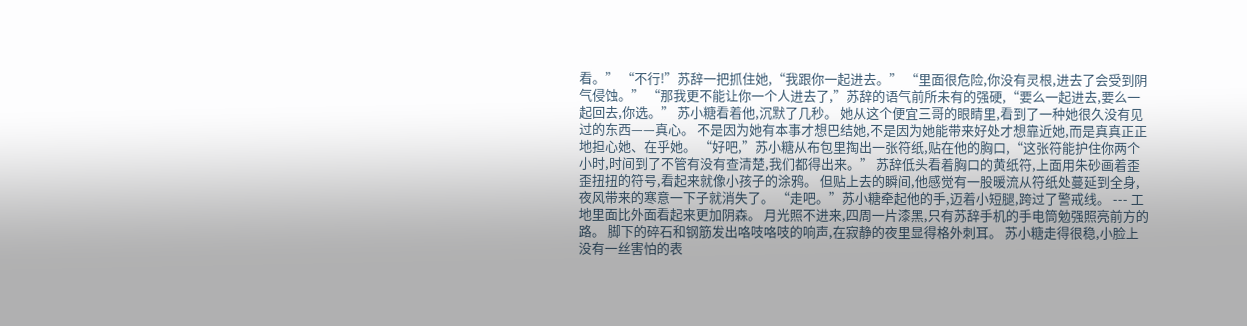看。” “不行!”苏辞一把抓住她,“我跟你一起进去。” “里面很危险,你没有灵根,进去了会受到阴气侵蚀。” “那我更不能让你一个人进去了,”苏辞的语气前所未有的强硬,“要么一起进去,要么一起回去,你选。” 苏小糖看着他,沉默了几秒。 她从这个便宜三哥的眼睛里,看到了一种她很久没有见过的东西——真心。 不是因为她有本事才想巴结她,不是因为她能带来好处才想靠近她,而是真真正正地担心她、在乎她。 “好吧,”苏小糖从布包里掏出一张符纸,贴在他的胸口,“这张符能护住你两个小时,时间到了不管有没有查清楚,我们都得出来。” 苏辞低头看着胸口的黄纸符,上面用朱砂画着歪歪扭扭的符号,看起来就像小孩子的涂鸦。 但贴上去的瞬间,他感觉有一股暖流从符纸处蔓延到全身,夜风带来的寒意一下子就消失了。 “走吧。”苏小糖牵起他的手,迈着小短腿,跨过了警戒线。 --- 工地里面比外面看起来更加阴森。 月光照不进来,四周一片漆黑,只有苏辞手机的手电筒勉强照亮前方的路。 脚下的碎石和钢筋发出咯吱咯吱的响声,在寂静的夜里显得格外刺耳。 苏小糖走得很稳,小脸上没有一丝害怕的表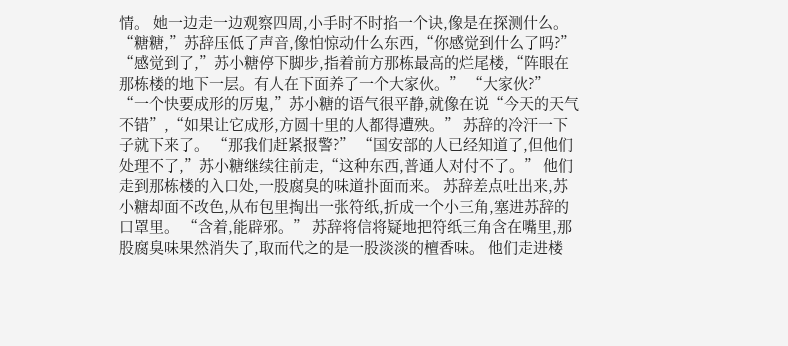情。 她一边走一边观察四周,小手时不时掐一个诀,像是在探测什么。 “糖糖,”苏辞压低了声音,像怕惊动什么东西,“你感觉到什么了吗?” “感觉到了,”苏小糖停下脚步,指着前方那栋最高的烂尾楼,“阵眼在那栋楼的地下一层。有人在下面养了一个大家伙。” “大家伙?” “一个快要成形的厉鬼,”苏小糖的语气很平静,就像在说“今天的天气不错”,“如果让它成形,方圆十里的人都得遭殃。” 苏辞的冷汗一下子就下来了。 “那我们赶紧报警?” “国安部的人已经知道了,但他们处理不了,”苏小糖继续往前走,“这种东西,普通人对付不了。” 他们走到那栋楼的入口处,一股腐臭的味道扑面而来。 苏辞差点吐出来,苏小糖却面不改色,从布包里掏出一张符纸,折成一个小三角,塞进苏辞的口罩里。 “含着,能辟邪。” 苏辞将信将疑地把符纸三角含在嘴里,那股腐臭味果然消失了,取而代之的是一股淡淡的檀香味。 他们走进楼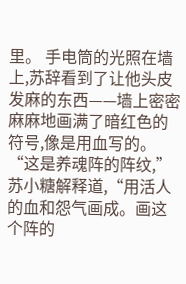里。 手电筒的光照在墙上,苏辞看到了让他头皮发麻的东西——墙上密密麻麻地画满了暗红色的符号,像是用血写的。 “这是养魂阵的阵纹,”苏小糖解释道,“用活人的血和怨气画成。画这个阵的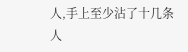人,手上至少沾了十几条人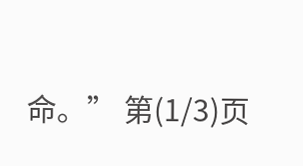命。” 第(1/3)页